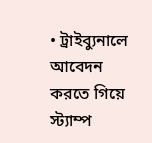• ট্রাইব্যুনালে আবেদন করতে গিয়ে স্ট্যাম্প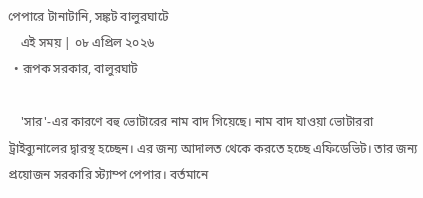পেপারে টানাটানি, সঙ্কট বালুরঘাটে
    এই সময় | ০৮ এপ্রিল ২০২৬
  • রূপক সরকার, বালুরঘাট

    'সার'-এর কারণে বহু ভোটারের নাম বাদ গিয়েছে। নাম বাদ যাওয়া ভোটাররা ট্রাইব্যুনালের দ্বারস্থ হচ্ছেন। এর জন্য আদালত থেকে করতে হচ্ছে এফিডেভিট। তার জন্য প্রয়োজন সরকারি স্ট্যাম্প পেপার। বর্তমানে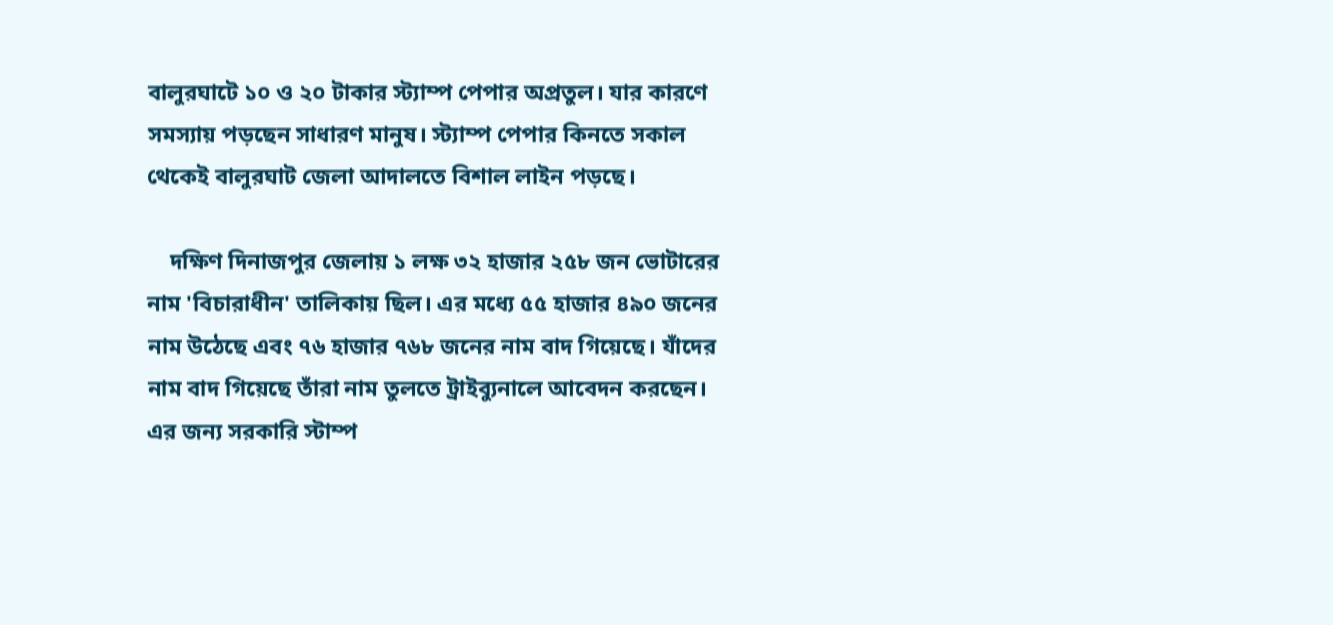বালুরঘাটে ১০ ও ২০ টাকার স্ট্যাম্প পেপার অপ্রতুল। যার কারণে সমস্যায় পড়ছেন সাধারণ মানুষ। স্ট্যাম্প পেপার কিনতে সকাল থেকেই বালুরঘাট জেলা আদালতে বিশাল লাইন পড়ছে।

    দক্ষিণ দিনাজপুর জেলায় ১ লক্ষ ৩২ হাজার ২৫৮ জন ভোটারের নাম 'বিচারাধীন' তালিকায় ছিল। এর মধ্যে ৫৫ হাজার ৪৯০ জনের নাম উঠেছে এবং ৭৬ হাজার ৭৬৮ জনের নাম বাদ গিয়েছে। যাঁদের নাম বাদ গিয়েছে তাঁরা নাম তুলতে ট্রাইব্যুনালে আবেদন করছেন। এর জন্য সরকারি স্টাম্প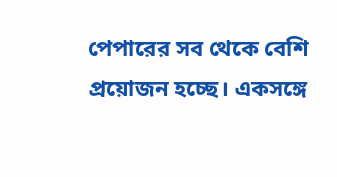পেপারের সব থেকে বেশি প্রয়োজন হচ্ছে। একসঙ্গে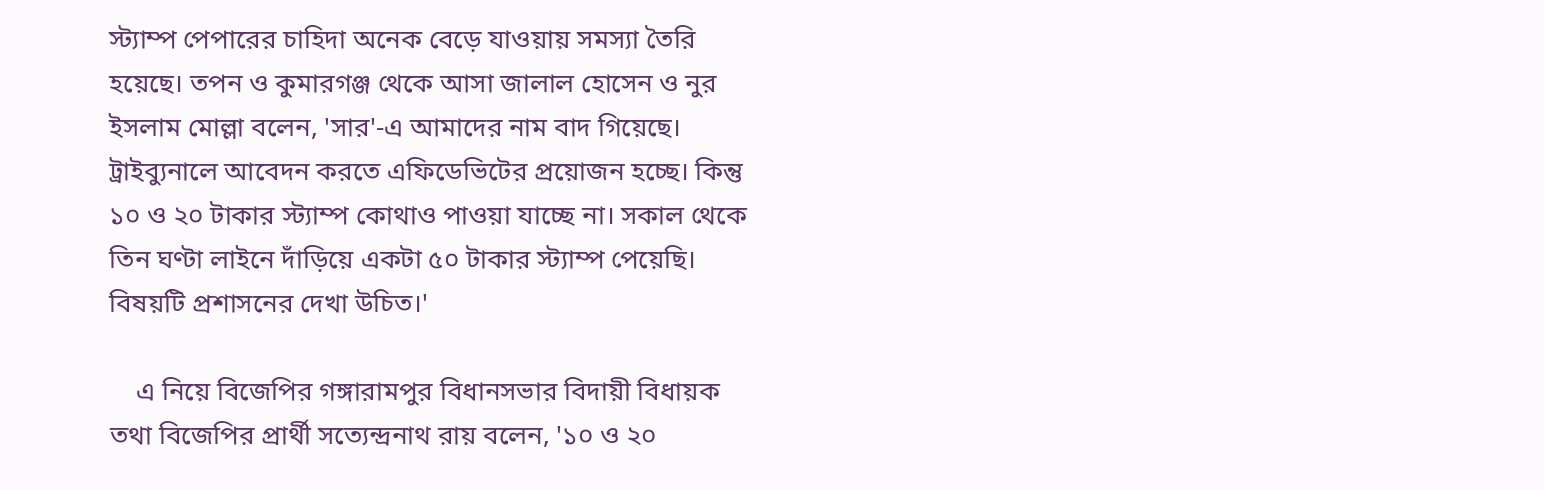স্ট্যাম্প পেপারের চাহিদা অনেক বেড়ে যাওয়ায় সমস্যা তৈরি হয়েছে। তপন ও কুমারগঞ্জ থেকে আসা জালাল হোসেন ও নুর ইসলাম মোল্লা বলেন, 'সার'-এ আমাদের নাম বাদ গিয়েছে। ট্রাইব্যুনালে আবেদন করতে এফিডেভিটের প্রয়োজন হচ্ছে। কিন্তু ১০ ও ২০ টাকার স্ট্যাম্প কোথাও পাওয়া যাচ্ছে না। সকাল থেকে তিন ঘণ্টা লাইনে দাঁড়িয়ে একটা ৫০ টাকার স্ট্যাম্প পেয়েছি। বিষয়টি প্রশাসনের দেখা উচিত।'

    এ নিয়ে বিজেপির গঙ্গারামপুর বিধানসভার বিদায়ী বিধায়ক তথা বিজেপির প্রার্থী সত্যেন্দ্রনাথ রায় বলেন, '১০ ও ২০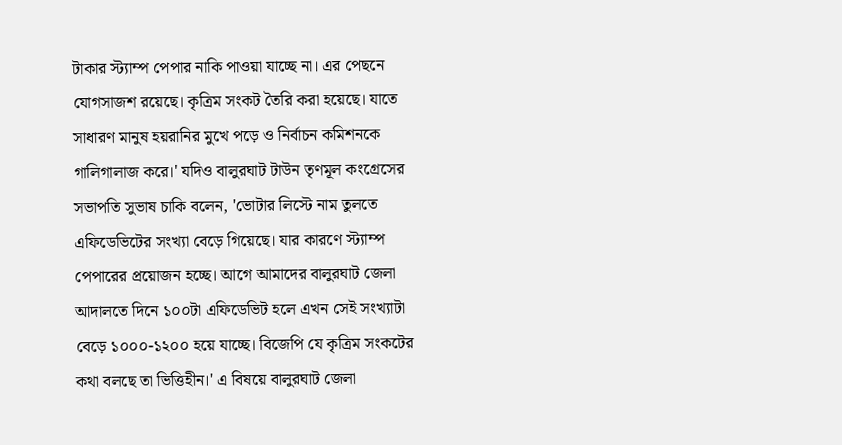টাকার স্ট্যাম্প পেপার নাকি পাওয়া যাচ্ছে না। এর পেছনে যোগসাজশ রয়েছে। কৃত্রিম সংকট তৈরি করা হয়েছে। যাতে সাধারণ মানুষ হয়রানির মুখে পড়ে ও নির্বাচন কমিশনকে গালিগালাজ করে।' যদিও বালুরঘাট টাউন তৃণমূল কংগ্রেসের সভাপতি সুভাষ চাকি বলেন, 'ভোটার লিস্টে নাম তুলতে এফিডেভিটের সংখ্যা বেড়ে গিয়েছে। যার কারণে স্ট্যাম্প পেপারের প্রয়োজন হচ্ছে। আগে আমাদের বালুরঘাট জেলা আদালতে দিনে ১০০টা এফিডেভিট হলে এখন সেই সংখ্যাটা বেড়ে ১০০০-১২০০ হয়ে যাচ্ছে। বিজেপি যে কৃত্রিম সংকটের কথা বলছে তা ভিত্তিহীন।' এ বিষয়ে বালুরঘাট জেলা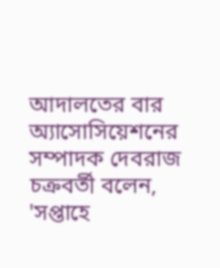আদালতের বার অ্যাসোসিয়েশনের সম্পাদক দেবরাজ চক্রবর্তী বলেন, 'সপ্তাহে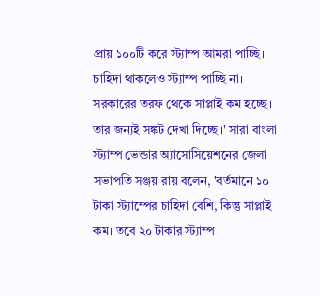প্রায় ১০০টি করে স্ট্যাম্প আমরা পাচ্ছি। চাহিদা থাকলেও স্ট্যাম্প পাচ্ছি না। সরকারের তরফ থেকে সাপ্লাই কম হচ্ছে। তার জন্যই সঙ্কট দেখা দিচ্ছে।' সারা বাংলা স্ট্যাম্প ভেন্ডার অ্যাসোসিয়েশনের জেলা সভাপতি সঞ্জয় রায় বলেন, 'বর্তমানে ১০ টাকা স্ট্যাম্পের চাহিদা বেশি, কিন্তু সাপ্লাই কম। তবে ২০ টাকার স্ট্যাম্প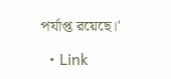পর্যাপ্ত রয়েছে।'

  • Link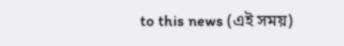to this news (এই সময়)